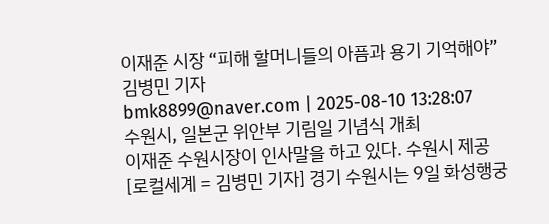이재준 시장 “피해 할머니들의 아픔과 용기 기억해야”
김병민 기자
bmk8899@naver.com | 2025-08-10 13:28:07
수원시, 일본군 위안부 기림일 기념식 개최
이재준 수원시장이 인사말을 하고 있다. 수원시 제공
[로컬세계 = 김병민 기자] 경기 수원시는 9일 화성행궁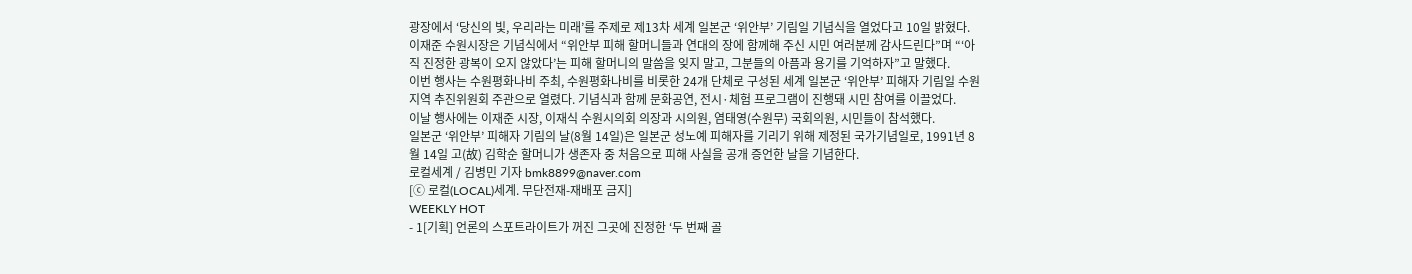광장에서 ‘당신의 빛, 우리라는 미래’를 주제로 제13차 세계 일본군 ‘위안부’ 기림일 기념식을 열었다고 10일 밝혔다.
이재준 수원시장은 기념식에서 “위안부 피해 할머니들과 연대의 장에 함께해 주신 시민 여러분께 감사드린다”며 “‘아직 진정한 광복이 오지 않았다’는 피해 할머니의 말씀을 잊지 말고, 그분들의 아픔과 용기를 기억하자”고 말했다.
이번 행사는 수원평화나비 주최, 수원평화나비를 비롯한 24개 단체로 구성된 세계 일본군 ‘위안부’ 피해자 기림일 수원 지역 추진위원회 주관으로 열렸다. 기념식과 함께 문화공연, 전시·체험 프로그램이 진행돼 시민 참여를 이끌었다.
이날 행사에는 이재준 시장, 이재식 수원시의회 의장과 시의원, 염태영(수원무) 국회의원, 시민들이 참석했다.
일본군 ‘위안부’ 피해자 기림의 날(8월 14일)은 일본군 성노예 피해자를 기리기 위해 제정된 국가기념일로, 1991년 8월 14일 고(故) 김학순 할머니가 생존자 중 처음으로 피해 사실을 공개 증언한 날을 기념한다.
로컬세계 / 김병민 기자 bmk8899@naver.com
[ⓒ 로컬(LOCAL)세계. 무단전재-재배포 금지]
WEEKLY HOT
- 1[기획] 언론의 스포트라이트가 꺼진 그곳에 진정한 ‘두 번째 골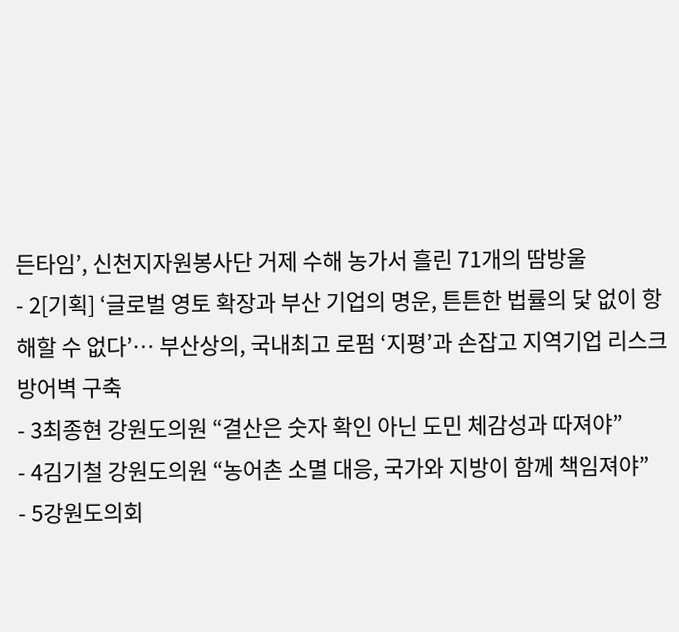든타임’, 신천지자원봉사단 거제 수해 농가서 흘린 71개의 땀방울
- 2[기획] ‘글로벌 영토 확장과 부산 기업의 명운, 튼튼한 법률의 닻 없이 항해할 수 없다’… 부산상의, 국내최고 로펌 ‘지평’과 손잡고 지역기업 리스크 방어벽 구축
- 3최종현 강원도의원 “결산은 숫자 확인 아닌 도민 체감성과 따져야”
- 4김기철 강원도의원 “농어촌 소멸 대응, 국가와 지방이 함께 책임져야”
- 5강원도의회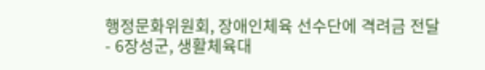행정문화위원회, 장애인체육 선수단에 격려금 전달
- 6장성군, 생활체육대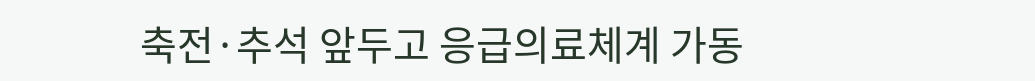축전·추석 앞두고 응급의료체계 가동